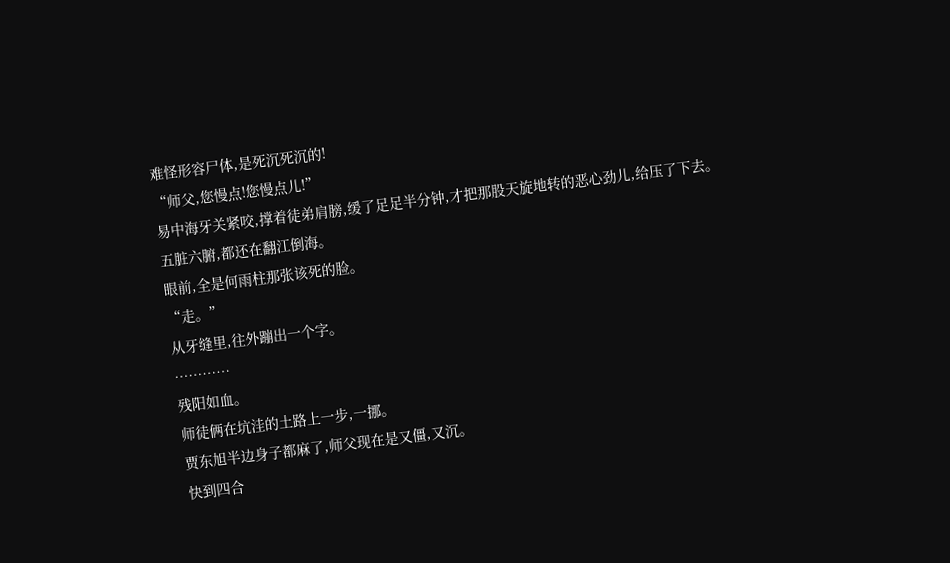难怪形容尸体,是死沉死沉的!
“师父,您慢点!您慢点儿!”
易中海牙关紧咬,撑着徒弟肩膀,缓了足足半分钟,才把那股天旋地转的恶心劲儿,给压了下去。
五脏六腑,都还在翻江倒海。
眼前,全是何雨柱那张该死的脸。
“走。”
从牙缝里,往外蹦出一个字。
…………
残阳如血。
师徒俩在坑洼的土路上一步,一挪。
贾东旭半边身子都麻了,师父现在是又僵,又沉。
快到四合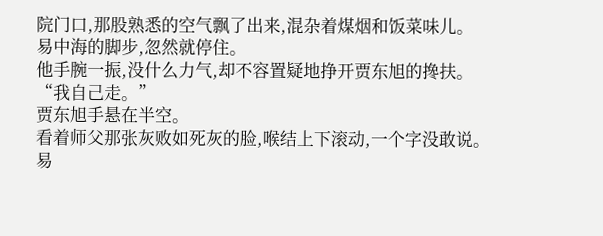院门口,那股熟悉的空气飘了出来,混杂着煤烟和饭菜味儿。
易中海的脚步,忽然就停住。
他手腕一振,没什么力气,却不容置疑地挣开贾东旭的搀扶。
“我自己走。”
贾东旭手悬在半空。
看着师父那张灰败如死灰的脸,喉结上下滚动,一个字没敢说。
易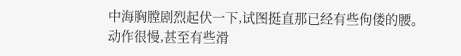中海胸膛剧烈起伏一下,试图挺直那已经有些佝偻的腰。
动作很慢,甚至有些滑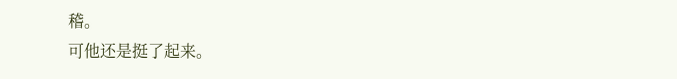稽。
可他还是挺了起来。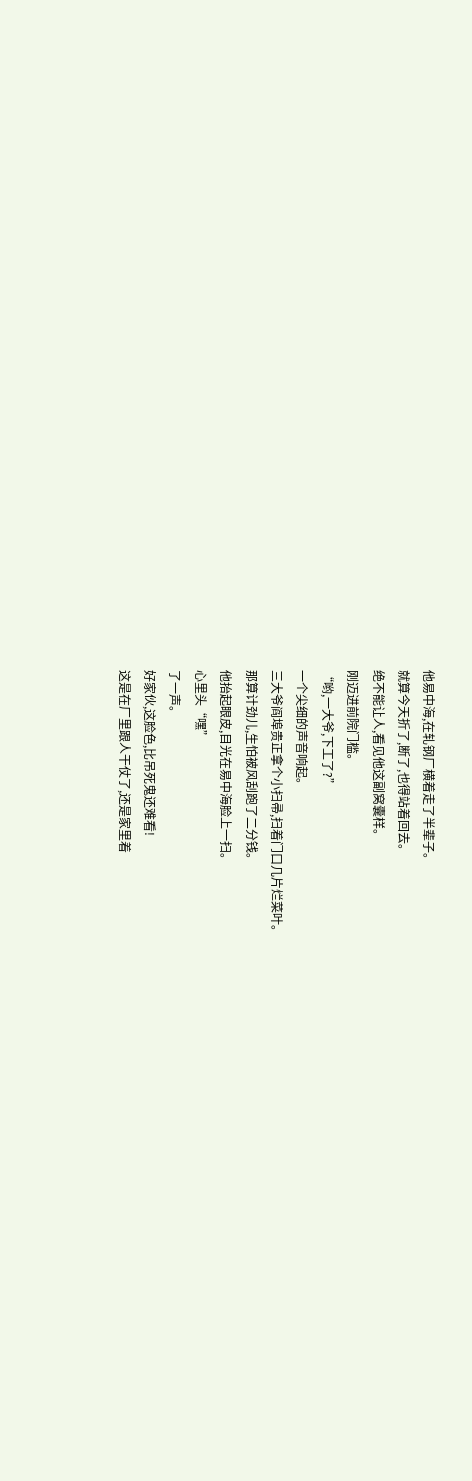他易中海,在轧钢厂横着走了半辈子。
就算今天折了,断了,也得站着回去。
绝不能让人,看见他这副窝囊样。
刚迈进前院门槛。
“哟,一大爷,下工了?”
一个尖细的声音响起。
三大爷阎埠贵正拿个小扫帚,扫着门口几片烂菜叶。
那算计劲儿,生怕被风刮跑了二分钱。
他抬起眼皮,目光在易中海脸上一扫。
心里头“嘿”
了一声。
好家伙,这脸色,比吊死鬼还难看!
这是在厂里跟人干仗了,还是家里着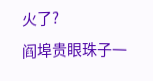火了?
阎埠贵眼珠子一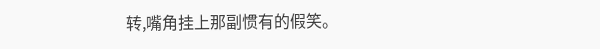转,嘴角挂上那副惯有的假笑。